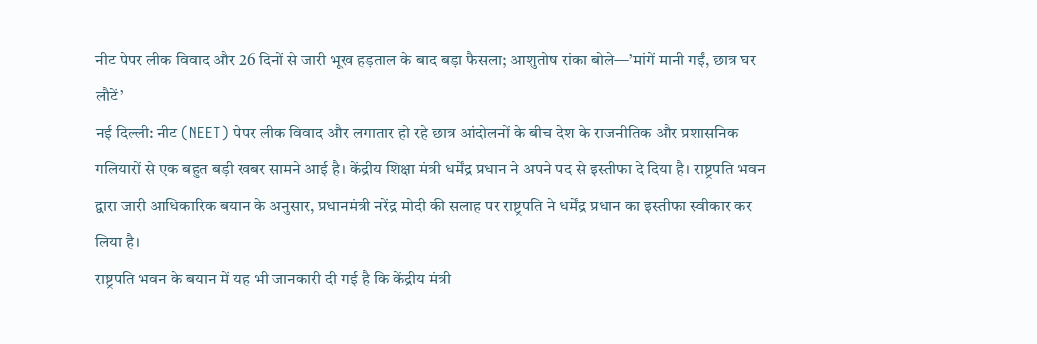नीट पेपर लीक विवाद और 26 दिनों से जारी भूख हड़ताल के बाद बड़ा फैसला; आशुतोष रांका बोले—’मांगें मानी गईं, छात्र घर लौटें’
नई दिल्ली: नीट (NEET) पेपर लीक विवाद और लगातार हो रहे छात्र आंदोलनों के बीच देश के राजनीतिक और प्रशासनिक गलियारों से एक बहुत बड़ी खबर सामने आई है। केंद्रीय शिक्षा मंत्री धर्मेंद्र प्रधान ने अपने पद से इस्तीफा दे दिया है। राष्ट्रपति भवन द्वारा जारी आधिकारिक बयान के अनुसार, प्रधानमंत्री नरेंद्र मोदी की सलाह पर राष्ट्रपति ने धर्मेंद्र प्रधान का इस्तीफा स्वीकार कर लिया है।
राष्ट्रपति भवन के बयान में यह भी जानकारी दी गई है कि केंद्रीय मंत्री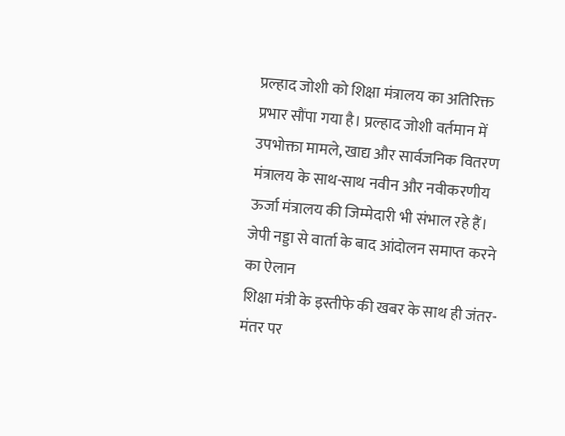प्रल्हाद जोशी को शिक्षा मंत्रालय का अतिरिक्त प्रभार सौंपा गया है। प्रल्हाद जोशी वर्तमान में उपभोक्ता मामले, खाद्य और सार्वजनिक वितरण मंत्रालय के साथ-साथ नवीन और नवीकरणीय ऊर्जा मंत्रालय की जिम्मेदारी भी संभाल रहे हैं।
जेपी नड्डा से वार्ता के बाद आंदोलन समाप्त करने का ऐलान
शिक्षा मंत्री के इस्तीफे की खबर के साथ ही जंतर-मंतर पर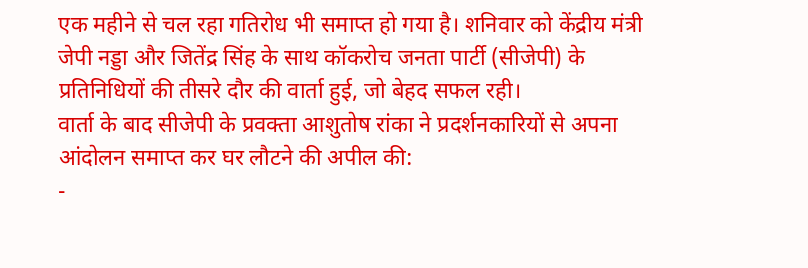एक महीने से चल रहा गतिरोध भी समाप्त हो गया है। शनिवार को केंद्रीय मंत्री जेपी नड्डा और जितेंद्र सिंह के साथ कॉकरोच जनता पार्टी (सीजेपी) के प्रतिनिधियों की तीसरे दौर की वार्ता हुई, जो बेहद सफल रही।
वार्ता के बाद सीजेपी के प्रवक्ता आशुतोष रांका ने प्रदर्शनकारियों से अपना आंदोलन समाप्त कर घर लौटने की अपील की:
-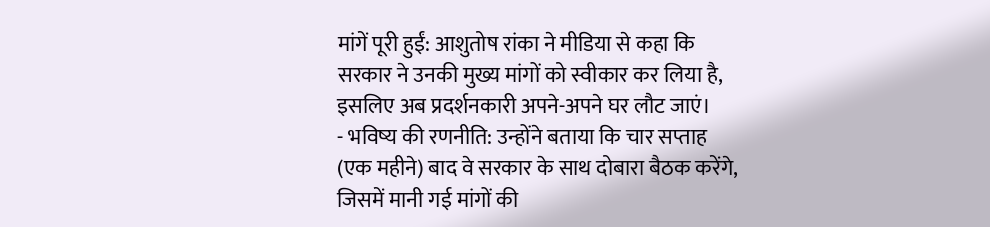मांगें पूरी हुईं: आशुतोष रांका ने मीडिया से कहा कि सरकार ने उनकी मुख्य मांगों को स्वीकार कर लिया है, इसलिए अब प्रदर्शनकारी अपने-अपने घर लौट जाएं।
- भविष्य की रणनीति: उन्होंने बताया कि चार सप्ताह (एक महीने) बाद वे सरकार के साथ दोबारा बैठक करेंगे, जिसमें मानी गई मांगों की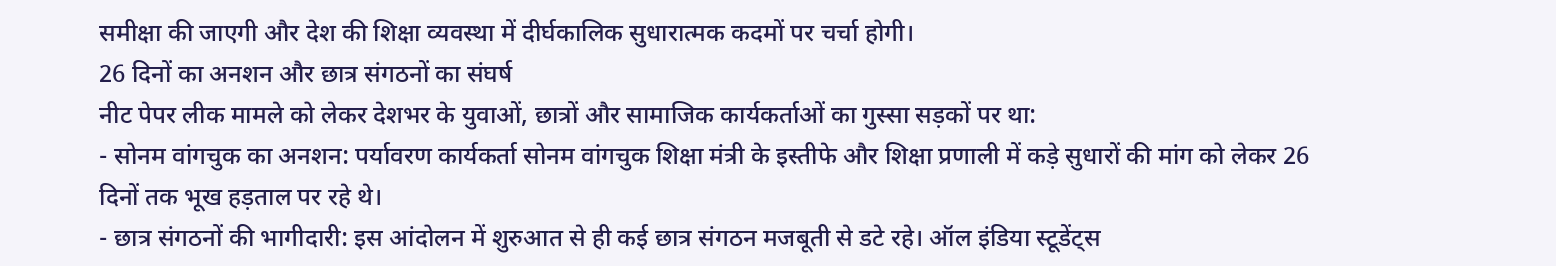समीक्षा की जाएगी और देश की शिक्षा व्यवस्था में दीर्घकालिक सुधारात्मक कदमों पर चर्चा होगी।
26 दिनों का अनशन और छात्र संगठनों का संघर्ष
नीट पेपर लीक मामले को लेकर देशभर के युवाओं, छात्रों और सामाजिक कार्यकर्ताओं का गुस्सा सड़कों पर था:
- सोनम वांगचुक का अनशन: पर्यावरण कार्यकर्ता सोनम वांगचुक शिक्षा मंत्री के इस्तीफे और शिक्षा प्रणाली में कड़े सुधारों की मांग को लेकर 26 दिनों तक भूख हड़ताल पर रहे थे।
- छात्र संगठनों की भागीदारी: इस आंदोलन में शुरुआत से ही कई छात्र संगठन मजबूती से डटे रहे। ऑल इंडिया स्टूडेंट्स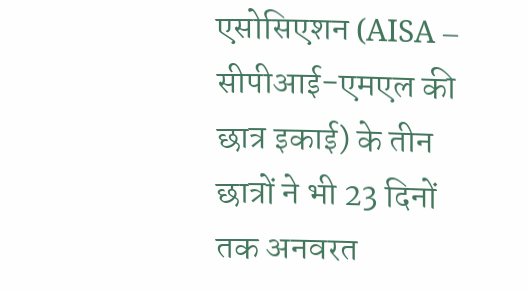एसोसिएशन (AISA – सीपीआई-एमएल की छात्र इकाई) के तीन छात्रों ने भी 23 दिनों तक अनवरत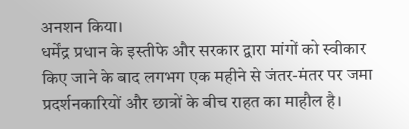अनशन किया।
धर्मेंद्र प्रधान के इस्तीफे और सरकार द्वारा मांगों को स्वीकार किए जाने के बाद लगभग एक महीने से जंतर-मंतर पर जमा प्रदर्शनकारियों और छात्रों के बीच राहत का माहौल है।